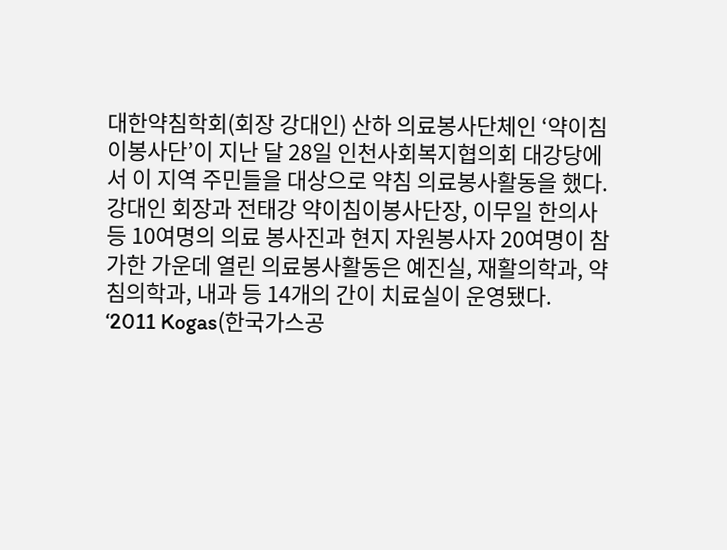대한약침학회(회장 강대인) 산하 의료봉사단체인 ‘약이침이봉사단’이 지난 달 28일 인천사회복지협의회 대강당에서 이 지역 주민들을 대상으로 약침 의료봉사활동을 했다.
강대인 회장과 전태강 약이침이봉사단장, 이무일 한의사 등 10여명의 의료 봉사진과 현지 자원봉사자 20여명이 참가한 가운데 열린 의료봉사활동은 예진실, 재활의학과, 약침의학과, 내과 등 14개의 간이 치료실이 운영됐다.
‘2011 Kogas(한국가스공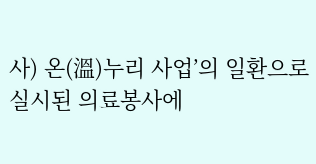사) 온(溫)누리 사업’의 일환으로 실시된 의료봉사에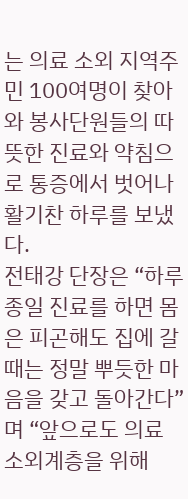는 의료 소외 지역주민 100여명이 찾아와 봉사단원들의 따뜻한 진료와 약침으로 통증에서 벗어나 활기찬 하루를 보냈다.
전태강 단장은 “하루종일 진료를 하면 몸은 피곤해도 집에 갈 때는 정말 뿌듯한 마음을 갖고 돌아간다”며 “앞으로도 의료 소외계층을 위해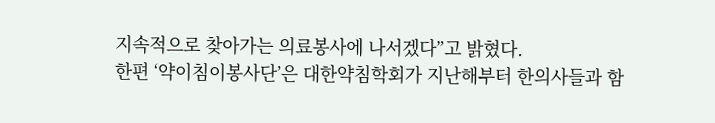지속적으로 찾아가는 의료봉사에 나서겠다”고 밝혔다.
한편 ‘약이침이봉사단’은 대한약침학회가 지난해부터 한의사들과 함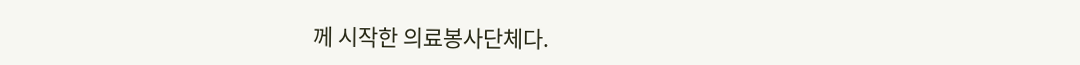께 시작한 의료봉사단체다.